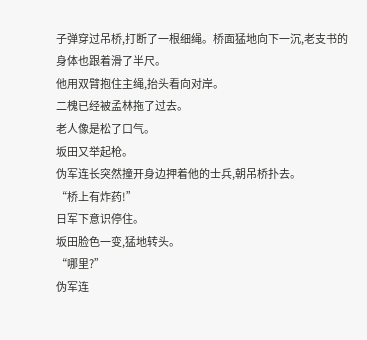子弹穿过吊桥,打断了一根细绳。桥面猛地向下一沉,老支书的身体也跟着滑了半尺。
他用双臂抱住主绳,抬头看向对岸。
二槐已经被孟林拖了过去。
老人像是松了口气。
坂田又举起枪。
伪军连长突然撞开身边押着他的士兵,朝吊桥扑去。
“桥上有炸药!”
日军下意识停住。
坂田脸色一变,猛地转头。
“哪里?”
伪军连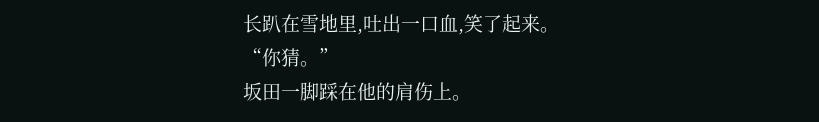长趴在雪地里,吐出一口血,笑了起来。
“你猜。”
坂田一脚踩在他的肩伤上。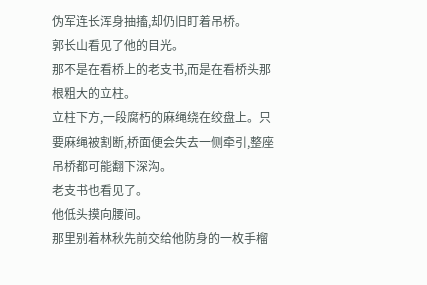伪军连长浑身抽搐,却仍旧盯着吊桥。
郭长山看见了他的目光。
那不是在看桥上的老支书,而是在看桥头那根粗大的立柱。
立柱下方,一段腐朽的麻绳绕在绞盘上。只要麻绳被割断,桥面便会失去一侧牵引,整座吊桥都可能翻下深沟。
老支书也看见了。
他低头摸向腰间。
那里别着林秋先前交给他防身的一枚手榴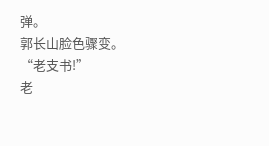弹。
郭长山脸色骤变。
“老支书!”
老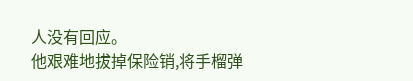人没有回应。
他艰难地拔掉保险销,将手榴弹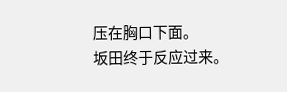压在胸口下面。
坂田终于反应过来。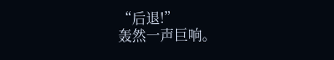“后退!”
轰然一声巨响。